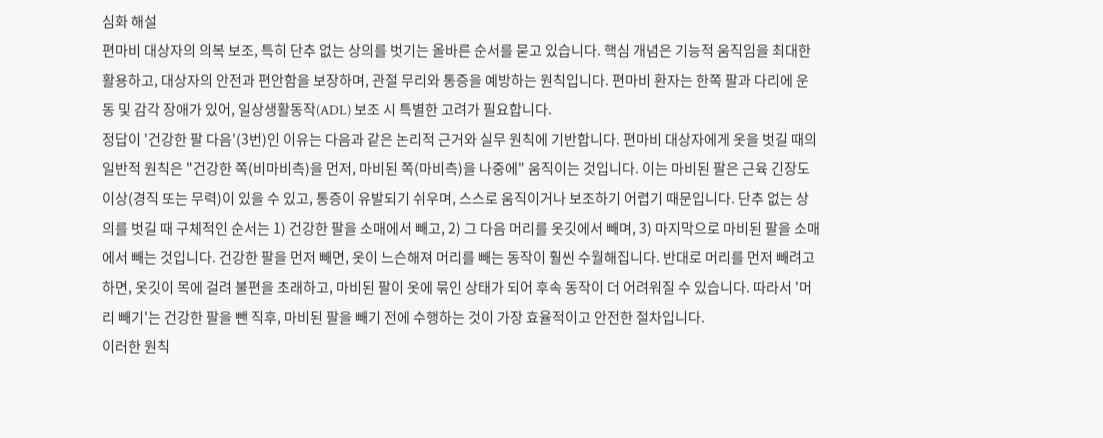심화 해설
편마비 대상자의 의복 보조, 특히 단추 없는 상의를 벗기는 올바른 순서를 묻고 있습니다. 핵심 개념은 기능적 움직임을 최대한 활용하고, 대상자의 안전과 편안함을 보장하며, 관절 무리와 통증을 예방하는 원칙입니다. 편마비 환자는 한쪽 팔과 다리에 운동 및 감각 장애가 있어, 일상생활동작(ADL) 보조 시 특별한 고려가 필요합니다.
정답이 '건강한 팔 다음'(3번)인 이유는 다음과 같은 논리적 근거와 실무 원칙에 기반합니다. 편마비 대상자에게 옷을 벗길 때의 일반적 원칙은 "건강한 쪽(비마비측)을 먼저, 마비된 쪽(마비측)을 나중에" 움직이는 것입니다. 이는 마비된 팔은 근육 긴장도 이상(경직 또는 무력)이 있을 수 있고, 통증이 유발되기 쉬우며, 스스로 움직이거나 보조하기 어렵기 때문입니다. 단추 없는 상의를 벗길 때 구체적인 순서는 1) 건강한 팔을 소매에서 빼고, 2) 그 다음 머리를 옷깃에서 빼며, 3) 마지막으로 마비된 팔을 소매에서 빼는 것입니다. 건강한 팔을 먼저 빼면, 옷이 느슨해져 머리를 빼는 동작이 훨씬 수월해집니다. 반대로 머리를 먼저 빼려고 하면, 옷깃이 목에 걸려 불편을 초래하고, 마비된 팔이 옷에 묶인 상태가 되어 후속 동작이 더 어려워질 수 있습니다. 따라서 '머리 빼기'는 건강한 팔을 뺀 직후, 마비된 팔을 빼기 전에 수행하는 것이 가장 효율적이고 안전한 절차입니다.
이러한 원칙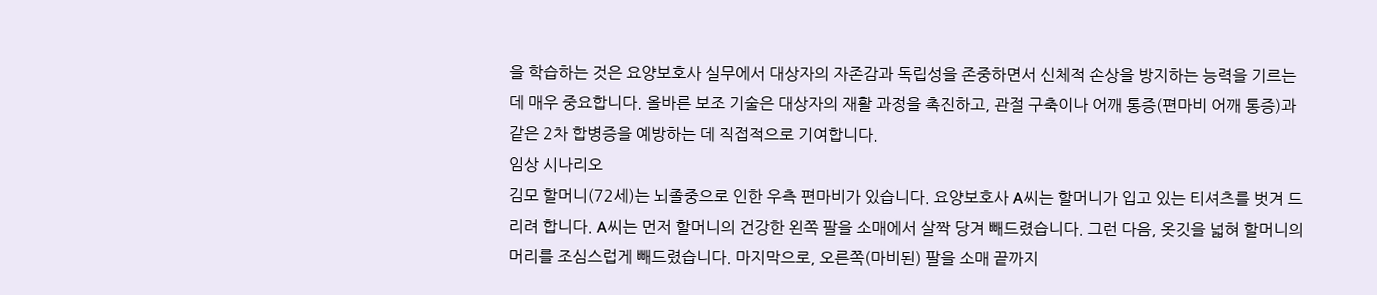을 학습하는 것은 요양보호사 실무에서 대상자의 자존감과 독립성을 존중하면서 신체적 손상을 방지하는 능력을 기르는 데 매우 중요합니다. 올바른 보조 기술은 대상자의 재활 과정을 촉진하고, 관절 구축이나 어깨 통증(편마비 어깨 통증)과 같은 2차 합병증을 예방하는 데 직접적으로 기여합니다.
임상 시나리오
김모 할머니(72세)는 뇌졸중으로 인한 우측 편마비가 있습니다. 요양보호사 A씨는 할머니가 입고 있는 티셔츠를 벗겨 드리려 합니다. A씨는 먼저 할머니의 건강한 왼쪽 팔을 소매에서 살짝 당겨 빼드렸습니다. 그런 다음, 옷깃을 넓혀 할머니의 머리를 조심스럽게 빼드렸습니다. 마지막으로, 오른쪽(마비된) 팔을 소매 끝까지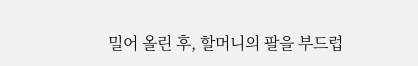밀어 올린 후, 할머니의 팔을 부드럽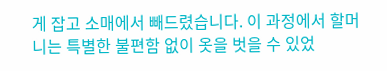게 잡고 소매에서 빼드렸습니다. 이 과정에서 할머니는 특별한 불편함 없이 옷을 벗을 수 있었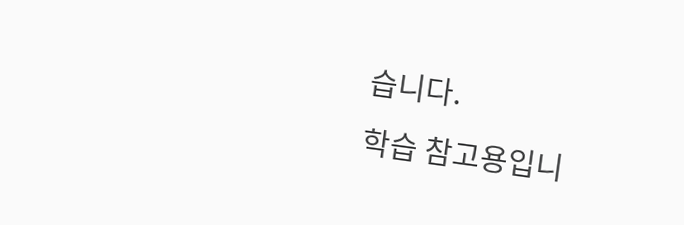습니다.
학습 참고용입니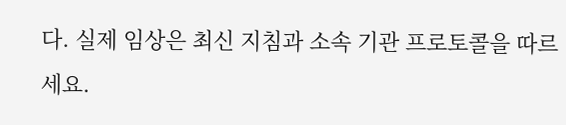다. 실제 임상은 최신 지침과 소속 기관 프로토콜을 따르세요.